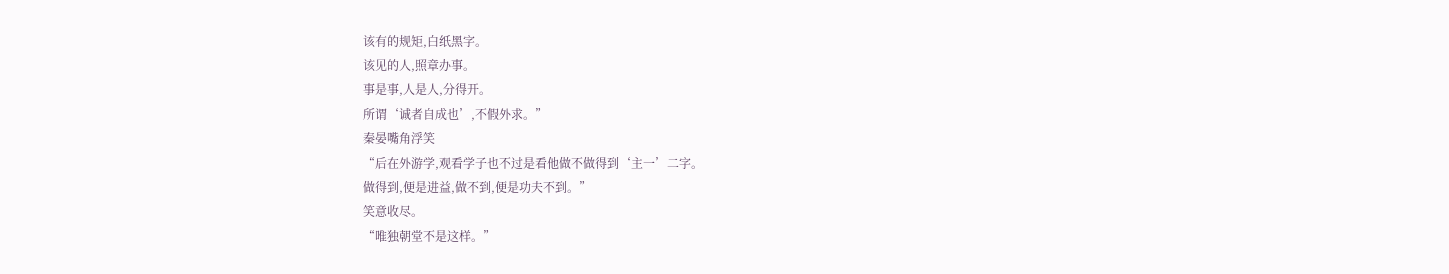该有的规矩,白纸黑字。
该见的人,照章办事。
事是事,人是人,分得开。
所谓‘诚者自成也’,不假外求。”
秦晏嘴角浮笑
“后在外游学,观看学子也不过是看他做不做得到‘主一’二字。
做得到,便是进益,做不到,便是功夫不到。”
笑意收尽。
“唯独朝堂不是这样。”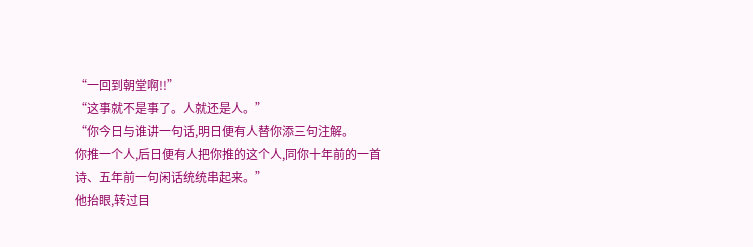“一回到朝堂啊!!”
“这事就不是事了。人就还是人。”
“你今日与谁讲一句话,明日便有人替你添三句注解。
你推一个人,后日便有人把你推的这个人,同你十年前的一首诗、五年前一句闲话统统串起来。”
他抬眼,转过目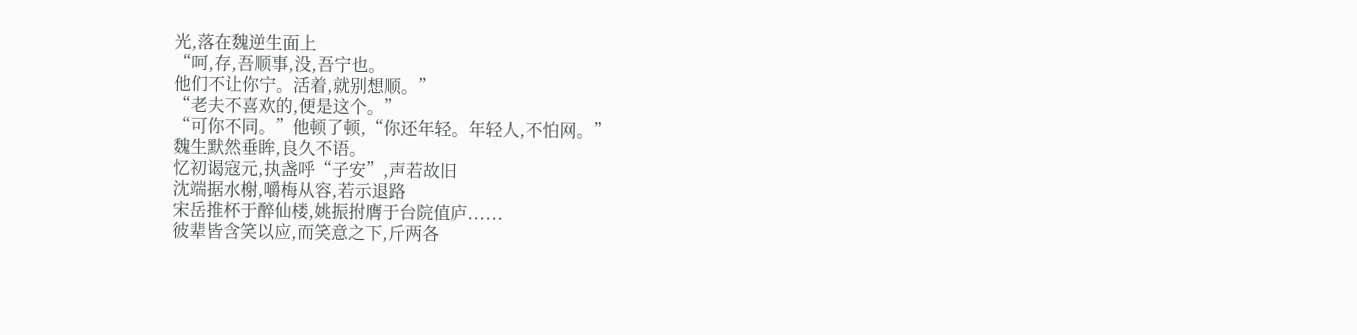光,落在魏逆生面上
“呵,存,吾顺事,没,吾宁也。
他们不让你宁。活着,就别想顺。”
“老夫不喜欢的,便是这个。”
“可你不同。”他顿了顿,“你还年轻。年轻人,不怕网。”
魏生默然垂眸,良久不语。
忆初谒寇元,执盏呼“子安”,声若故旧
沈端据水榭,嚼梅从容,若示退路
宋岳推杯于醉仙楼,姚振拊膺于台院值庐......
彼辈皆含笑以应,而笑意之下,斤两各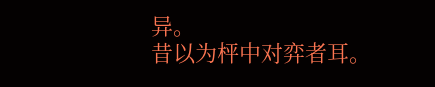异。
昔以为枰中对弈者耳。